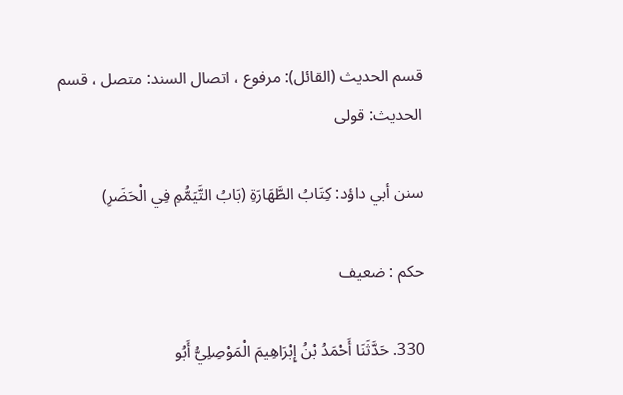قسم الحديث (القائل): مرفوع ، اتصال السند: متصل ، قسم الحديث: قولی

سنن أبي داؤد: كِتَابُ الطَّهَارَةِ (بَابُ التَّيَمُّمِ فِي الْحَضَرِ)

حکم : ضعيف

330. حَدَّثَنَا أَحْمَدُ بْنُ إِبْرَاهِيمَ الْمَوْصِلِيُّ أَبُو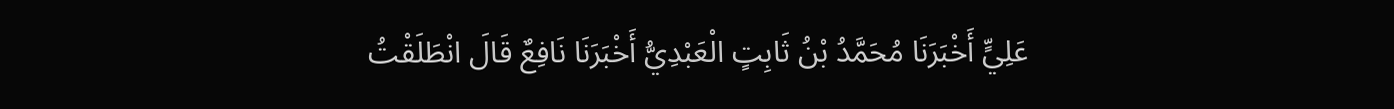عَلِيٍّ أَخْبَرَنَا مُحَمَّدُ بْنُ ثَابِتٍ الْعَبْدِيُّ أَخْبَرَنَا نَافِعٌ قَالَ انْطَلَقْتُ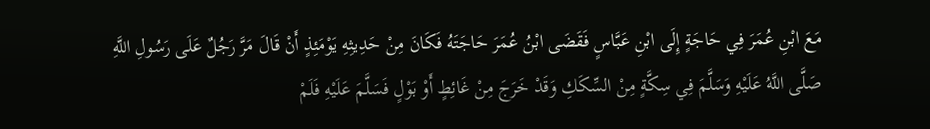مَعَ ابْنِ عُمَرَ فِي حَاجَةٍ إِلَى ابْنِ عَبَّاسٍ فَقَضَى ابْنُ عُمَرَ حَاجَتَهُ فَكَانَ مِنْ حَدِيثِهِ يَوْمَئِذٍ أَنْ قَالَ مَرَّ رَجُلٌ عَلَى رَسُولِ اللَّهِ صَلَّى اللَّهُ عَلَيْهِ وَسَلَّمَ فِي سِكَّةٍ مِنْ السِّكَكِ وَقَدْ خَرَجَ مِنْ غَائِطٍ أَوْ بَوْلٍ فَسَلَّمَ عَلَيْهِ فَلَمْ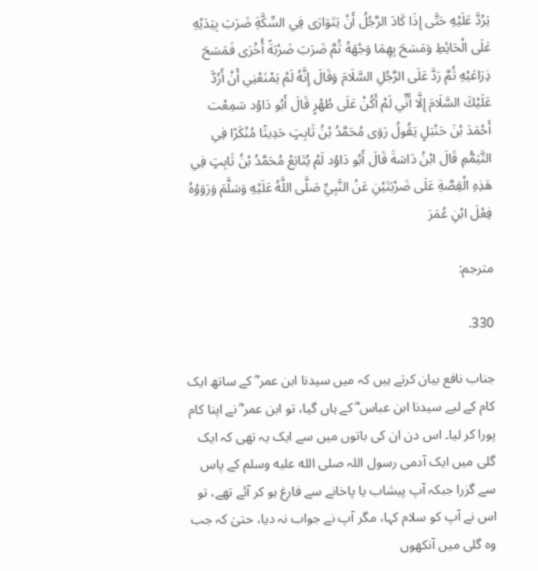يَرُدَّ عَلَيْهِ حَتَّى إِذَا كَادَ الرَّجُلُ أَنْ يَتَوَارَى فِي السِّكَّةِ ضَرَبَ بِيَدَيْهِ عَلَى الْحَائِطِ وَمَسَحَ بِهِمَا وَجْهَهُ ثُمَّ ضَرَبَ ضَرْبَةً أُخْرَى فَمَسَحَ ذِرَاعَيْهِ ثُمَّ رَدَّ عَلَى الرَّجُلِ السَّلَامَ وَقَالَ إِنَّهُ لَمْ يَمْنَعْنِي أَنْ أَرُدَّ عَلَيْكَ السَّلَامَ إِلَّا أَنِّي لَمْ أَكُنْ عَلَى طُهْرٍ قَالَ أَبُو دَاوُد سَمِعْت أَحْمَدَ بْنَ حَنْبَلٍ يَقُولُ رَوَى مُحَمَّدُ بْنُ ثَابِتٍ حَدِيثًا مُنْكَرًا فِي التَّيَمُّمِ قَالَ ابْنُ دَاسَةَ قَالَ أَبُو دَاوُد لَمْ يُتَابَعْ مُحَمَّدُ بْنُ ثَابِتٍ فِي هَذِهِ الْقِصَّةِ عَلَى ضَرْبَتَيْنِ عَنْ النَّبِيِّ صَلَّى اللَّهُ عَلَيْهِ وَسَلَّمَ وَرَوَوْهُ فِعْلَ ابْنِ عُمَرَ

مترجم:

330.

جناب نافع بیان کرتے ہیں کہ میں سیدنا ابن عمر ؓ کے ساتھ ایک کام کے لیے سیدنا ابن عباس ؓ کے ہاں گیا، تو ابن عمر ؓ نے اپنا کام پورا کر لیا۔ اس دن ان کی باتوں میں سے ایک یہ تھی کہ ایک گلی میں ایک آدمی رسول اللہ صلى الله عليه وسلم کے پاس سے گزرا جبکہ آپ پیشاب یا پاخانے سے فارغ ہو کر آئے تھے، تو اس نے آپ کو سلام کہا، مگر آپ نے جواب نہ دیا، حتیٰ کہ جب وہ گلی میں آنکھوں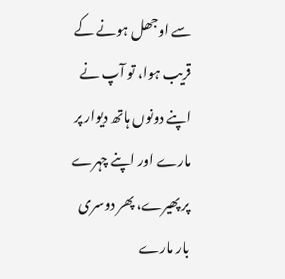سے اوجھل ہونے کے قریب ہوا، تو آپ نے اپنے دونوں ہاتھ دیوار پر مارے اور اپنے چہرے پر پھیرے، پھر دوسری بار مارے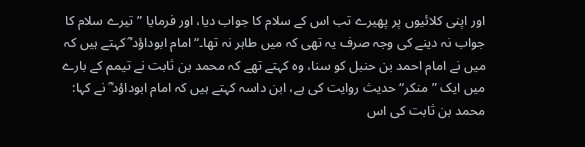اور اپنی کلائیوں پر پھیرے تب اس کے سلام کا جواب دیا، اور فرمایا ”تیرے سلام کا جواب نہ دینے کی وجہ صرف یہ تھی کہ میں طاہر نہ تھا۔“ امام ابوداؤد ؓ کہتے ہیں کہ میں نے امام احمد بن حنبل کو سنا، وہ کہتے تھے کہ محمد بن ثابت نے تیمم کے بارے میں ایک ”منکر“ حدیث روایت کی ہے، ابن داسہ کہتے ہیں کہ امام ابوداؤد ؓ نے کہا: محمد بن ثابت کی اس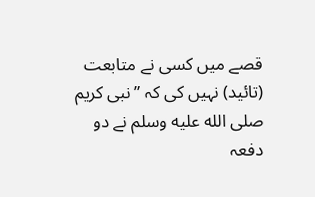قصے میں کسی نے متابعت (تائید) نہیں کی کہ ”نبی کریم صلى الله عليه وسلم نے دو دفعہ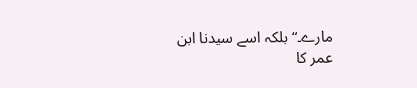مارے۔“ بلکہ اسے سیدنا ابن عمر کا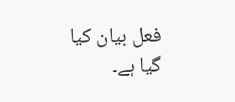فعل بیان کیا گیا ہے۔